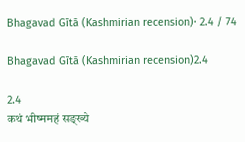Bhagavad Gītā (Kashmirian recension)· 2.4 / 74

Bhagavad Gītā (Kashmirian recension)2.4

2.4
कथं भीष्ममहं सङ्ख्ये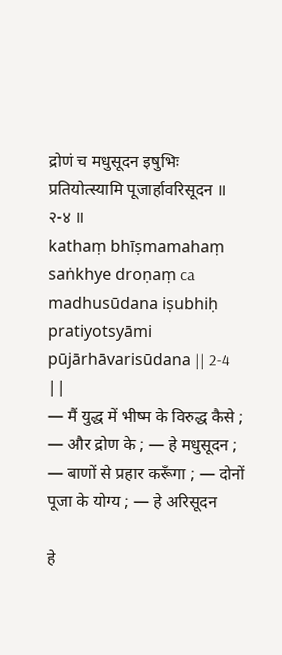द्रोणं च मधुसूदन इषुभिः प्रतियोत्स्यामि पूजार्हावरिसूदन ॥ २-४ ॥
kathaṃ bhīṣmamahaṃ saṅkhye droṇaṃ ca madhusūdana iṣubhiḥ pratiyotsyāmi pūjārhāvarisūdana || 2-4 ||
— मैं युद्ध में भीष्म के विरुद्ध कैसे ; — और द्रोण के ; — हे मधुसूदन ; — बाणों से प्रहार करूँगा ; — दोनों पूजा के योग्य ; — हे अरिसूदन

हे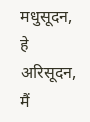मधुसूदन, हे अरिसूदन, मैं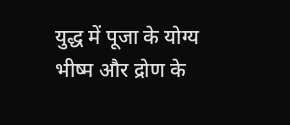युद्ध में पूजा के योग्य भीष्म और द्रोण के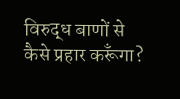विरुद्ध बाणों से कैसे प्रहार करूँगा?